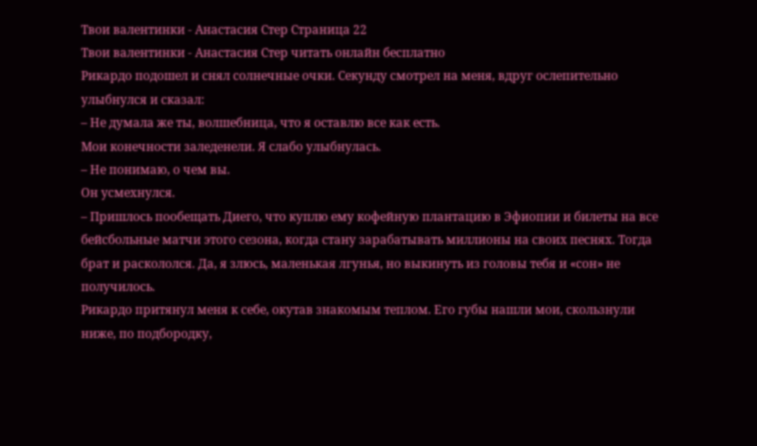Твои валентинки - Анастасия Стер Страница 22
Твои валентинки - Анастасия Стер читать онлайн бесплатно
Рикардо подошел и снял солнечные очки. Секунду смотрел на меня, вдруг ослепительно улыбнулся и сказал:
– Не думала же ты, волшебница, что я оставлю все как есть.
Мои конечности заледенели. Я слабо улыбнулась.
– Не понимаю, о чем вы.
Он усмехнулся.
– Пришлось пообещать Диего, что куплю ему кофейную плантацию в Эфиопии и билеты на все бейсбольные матчи этого сезона, когда стану зарабатывать миллионы на своих песнях. Тогда брат и раскололся. Да, я злюсь, маленькая лгунья, но выкинуть из головы тебя и «сон» не получилось.
Рикардо притянул меня к себе, окутав знакомым теплом. Его губы нашли мои, скользнули ниже, по подбородку,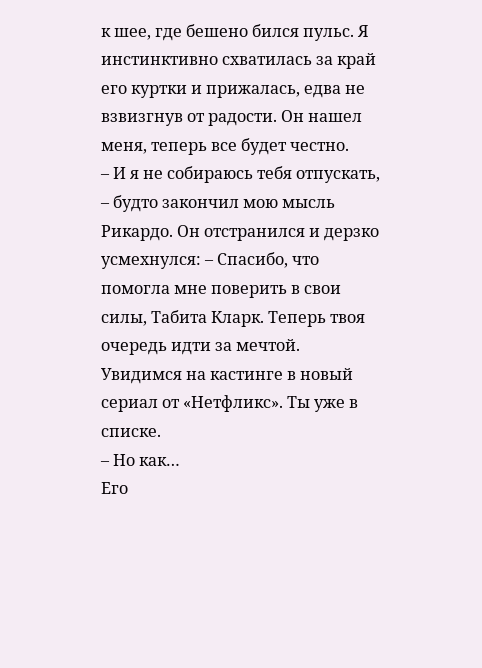к шее, где бешено бился пульс. Я инстинктивно схватилась за край его куртки и прижалась, едва не взвизгнув от радости. Он нашел меня, теперь все будет честно.
– И я не собираюсь тебя отпускать, – будто закончил мою мысль Рикардо. Он отстранился и дерзко усмехнулся: – Спасибо, что помогла мне поверить в свои силы, Табита Кларк. Теперь твоя очередь идти за мечтой. Увидимся на кастинге в новый сериал от «Нетфликс». Ты уже в списке.
– Но как…
Его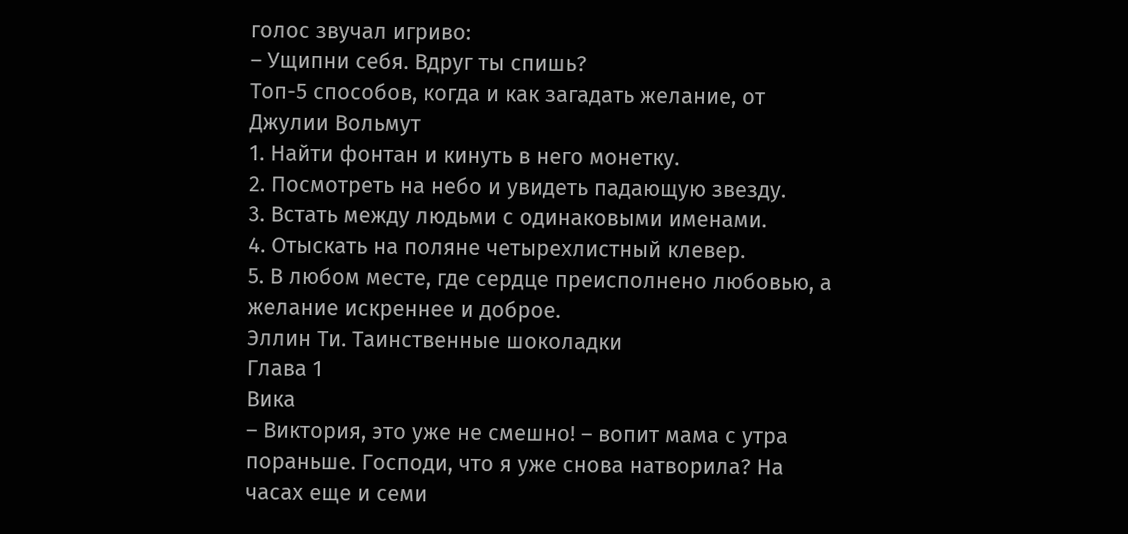голос звучал игриво:
– Ущипни себя. Вдруг ты спишь?
Топ-5 способов, когда и как загадать желание, от Джулии Вольмут
1. Найти фонтан и кинуть в него монетку.
2. Посмотреть на небо и увидеть падающую звезду.
3. Встать между людьми с одинаковыми именами.
4. Отыскать на поляне четырехлистный клевер.
5. В любом месте, где сердце преисполнено любовью, а желание искреннее и доброе.
Эллин Ти. Таинственные шоколадки
Глава 1
Вика
– Виктория, это уже не смешно! – вопит мама с утра пораньше. Господи, что я уже снова натворила? На часах еще и семи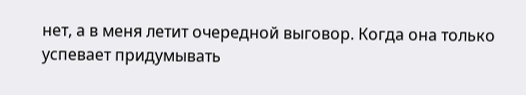нет, а в меня летит очередной выговор. Когда она только успевает придумывать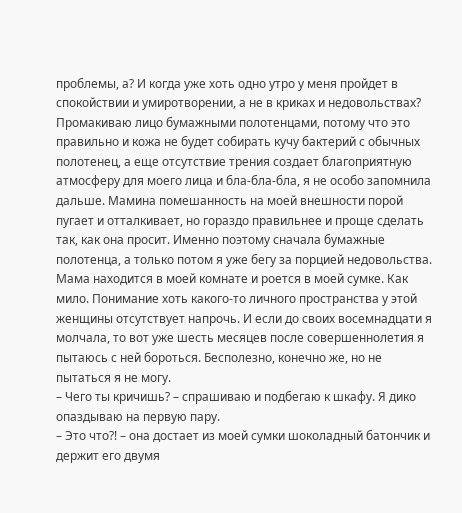проблемы, а? И когда уже хоть одно утро у меня пройдет в спокойствии и умиротворении, а не в криках и недовольствах?
Промакиваю лицо бумажными полотенцами, потому что это правильно и кожа не будет собирать кучу бактерий с обычных полотенец, а еще отсутствие трения создает благоприятную атмосферу для моего лица и бла-бла-бла, я не особо запомнила дальше. Мамина помешанность на моей внешности порой пугает и отталкивает, но гораздо правильнее и проще сделать так, как она просит. Именно поэтому сначала бумажные полотенца, а только потом я уже бегу за порцией недовольства.
Мама находится в моей комнате и роется в моей сумке. Как мило. Понимание хоть какого-то личного пространства у этой женщины отсутствует напрочь. И если до своих восемнадцати я молчала, то вот уже шесть месяцев после совершеннолетия я пытаюсь с ней бороться. Бесполезно, конечно же, но не пытаться я не могу.
– Чего ты кричишь? – спрашиваю и подбегаю к шкафу. Я дико опаздываю на первую пару.
– Это что?! – она достает из моей сумки шоколадный батончик и держит его двумя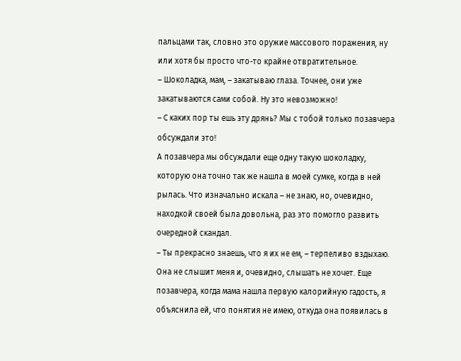пальцами так, словно это оружие массового поражения, ну или хотя бы просто что-то крайне отвратительное.
– Шоколадка, мам, – закатываю глаза. Точнее, они уже закатываются сами собой. Ну это невозможно!
– С каких пор ты ешь эту дрянь? Мы с тобой только позавчера обсуждали это!
А позавчера мы обсуждали еще одну такую шоколадку, которую она точно так же нашла в моей сумке, когда в ней рылась. Что изначально искала – не знаю, но, очевидно, находкой своей была довольна, раз это помогло развить очередной скандал.
– Ты прекрасно знаешь, что я их не ем, – терпеливо вздыхаю. Она не слышит меня и, очевидно, слышать не хочет. Еще позавчера, когда мама нашла первую калорийную гадость, я объяснила ей, что понятия не имею, откуда она появилась в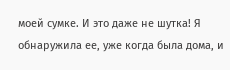моей сумке. И это даже не шутка! Я обнаружила ее, уже когда была дома, и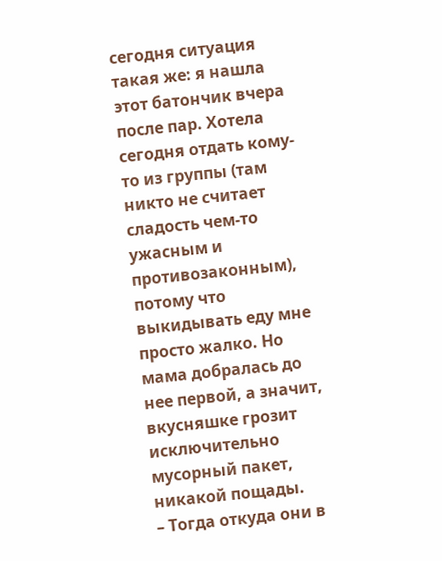сегодня ситуация такая же: я нашла этот батончик вчера после пар. Хотела сегодня отдать кому-то из группы (там никто не считает сладость чем-то ужасным и противозаконным), потому что выкидывать еду мне просто жалко. Но мама добралась до нее первой, а значит, вкусняшке грозит исключительно мусорный пакет, никакой пощады.
– Тогда откуда они в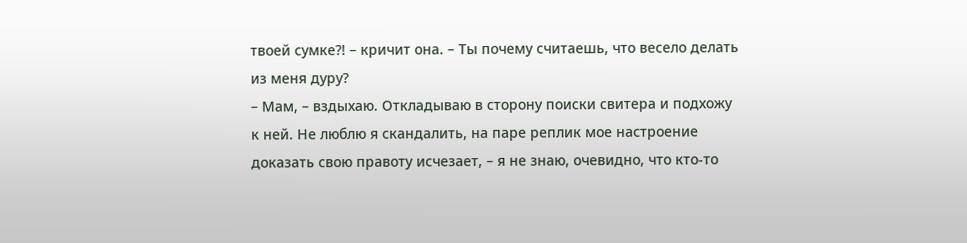твоей сумке?! – кричит она. – Ты почему считаешь, что весело делать из меня дуру?
– Мам, – вздыхаю. Откладываю в сторону поиски свитера и подхожу к ней. Не люблю я скандалить, на паре реплик мое настроение доказать свою правоту исчезает, – я не знаю, очевидно, что кто-то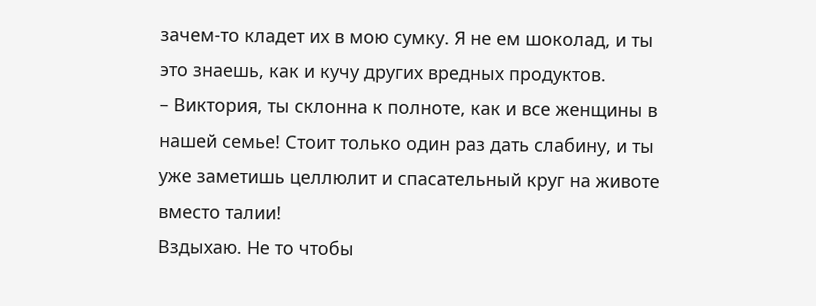зачем-то кладет их в мою сумку. Я не ем шоколад, и ты это знаешь, как и кучу других вредных продуктов.
– Виктория, ты склонна к полноте, как и все женщины в нашей семье! Стоит только один раз дать слабину, и ты уже заметишь целлюлит и спасательный круг на животе вместо талии!
Вздыхаю. Не то чтобы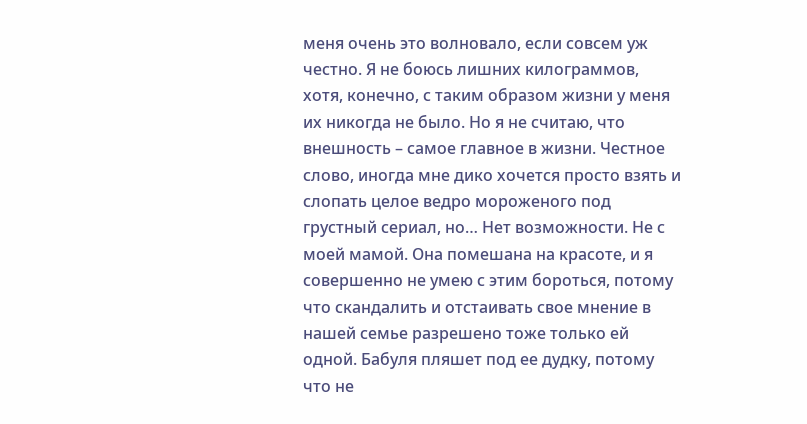меня очень это волновало, если совсем уж честно. Я не боюсь лишних килограммов, хотя, конечно, с таким образом жизни у меня их никогда не было. Но я не считаю, что внешность – самое главное в жизни. Честное слово, иногда мне дико хочется просто взять и слопать целое ведро мороженого под грустный сериал, но… Нет возможности. Не с моей мамой. Она помешана на красоте, и я совершенно не умею с этим бороться, потому что скандалить и отстаивать свое мнение в нашей семье разрешено тоже только ей одной. Бабуля пляшет под ее дудку, потому что не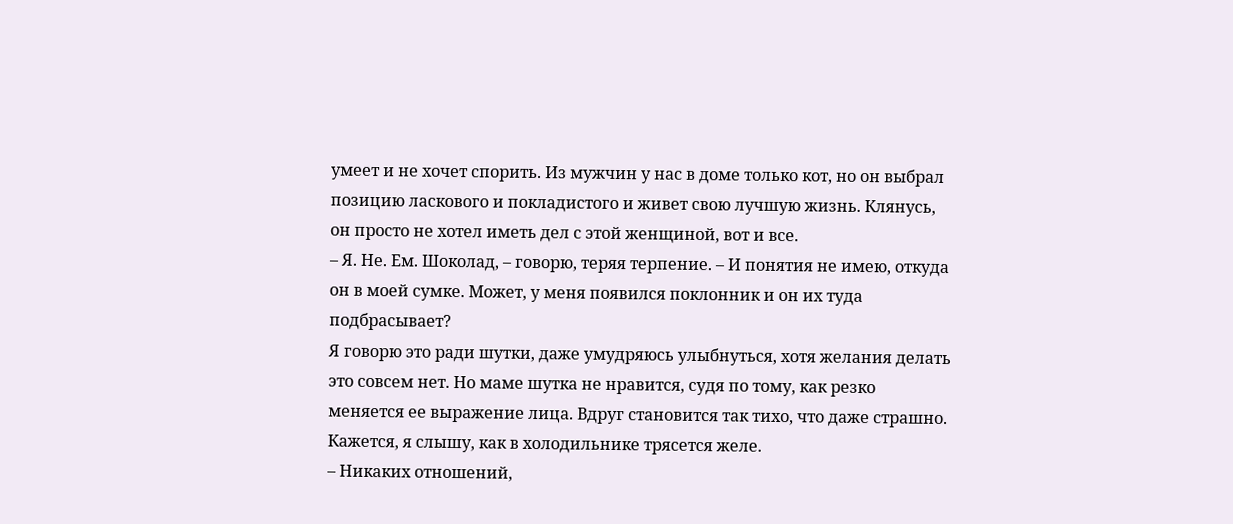умеет и не хочет спорить. Из мужчин у нас в доме только кот, но он выбрал позицию ласкового и покладистого и живет свою лучшую жизнь. Клянусь, он просто не хотел иметь дел с этой женщиной, вот и все.
– Я. Не. Ем. Шоколад, – говорю, теряя терпение. – И понятия не имею, откуда он в моей сумке. Может, у меня появился поклонник и он их туда подбрасывает?
Я говорю это ради шутки, даже умудряюсь улыбнуться, хотя желания делать это совсем нет. Но маме шутка не нравится, судя по тому, как резко меняется ее выражение лица. Вдруг становится так тихо, что даже страшно. Кажется, я слышу, как в холодильнике трясется желе.
– Никаких отношений,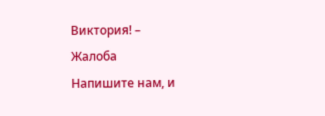Виктория! –
Жалоба
Напишите нам, и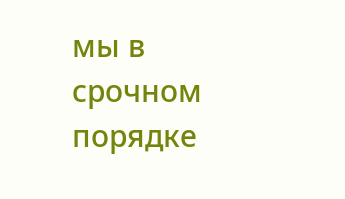мы в срочном порядке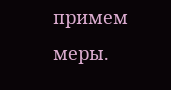примем меры.